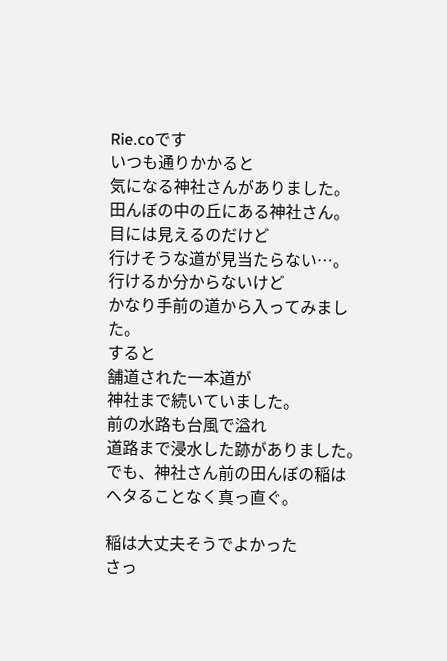Rie.coです
いつも通りかかると
気になる神社さんがありました。
田んぼの中の丘にある神社さん。
目には見えるのだけど
行けそうな道が見当たらない…。
行けるか分からないけど
かなり手前の道から入ってみました。
すると
舗道された一本道が
神社まで続いていました。
前の水路も台風で溢れ
道路まで浸水した跡がありました。
でも、神社さん前の田んぼの稲は
ヘタることなく真っ直ぐ。

稲は大丈夫そうでよかった
さっ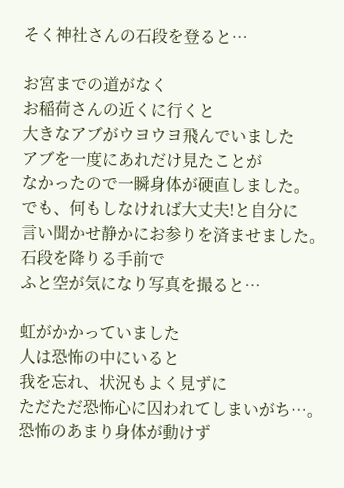そく神社さんの石段を登ると…

お宮までの道がなく
お稲荷さんの近くに行くと
大きなアブがウヨウヨ飛んでいました
アブを一度にあれだけ見たことが
なかったので一瞬身体が硬直しました。
でも、何もしなければ大丈夫!と自分に
言い聞かせ静かにお参りを済ませました。
石段を降りる手前で
ふと空が気になり写真を撮ると…

虹がかかっていました
人は恐怖の中にいると
我を忘れ、状況もよく見ずに
ただただ恐怖心に囚われてしまいがち…。
恐怖のあまり身体が動けず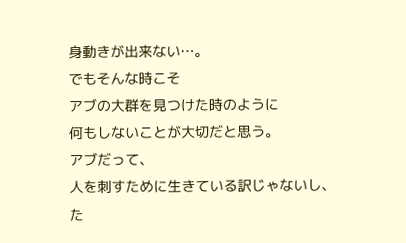身動きが出来ない…。
でもそんな時こそ
アブの大群を見つけた時のように
何もしないことが大切だと思う。
アブだって、
人を刺すために生きている訳じゃないし、
た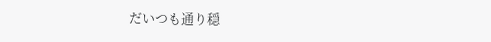だいつも通り穏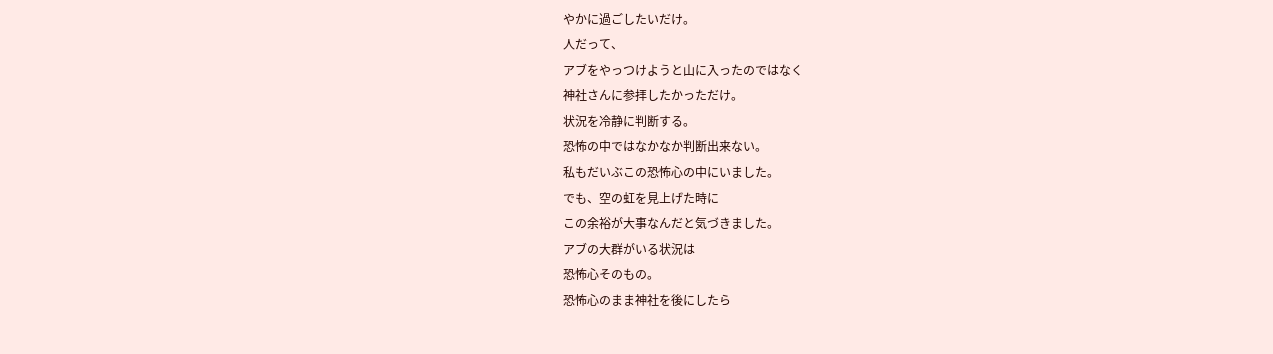やかに過ごしたいだけ。
人だって、
アブをやっつけようと山に入ったのではなく
神社さんに参拝したかっただけ。
状況を冷静に判断する。
恐怖の中ではなかなか判断出来ない。
私もだいぶこの恐怖心の中にいました。
でも、空の虹を見上げた時に
この余裕が大事なんだと気づきました。
アブの大群がいる状況は
恐怖心そのもの。
恐怖心のまま神社を後にしたら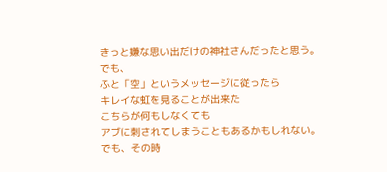きっと嫌な思い出だけの神社さんだったと思う。
でも、
ふと「空」というメッセージに従ったら
キレイな虹を見ることが出来た
こちらが何もしなくても
アブに刺されてしまうこともあるかもしれない。
でも、その時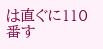は直ぐに110番す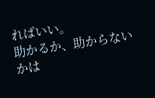ればいい。
助かるか、助からないかは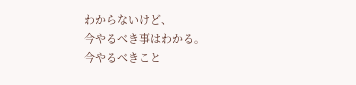わからないけど、
今やるべき事はわかる。
今やるべきこと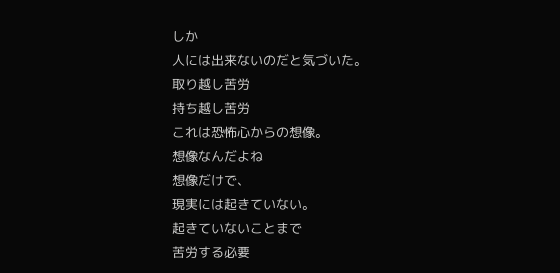しか
人には出来ないのだと気づいた。
取り越し苦労
持ち越し苦労
これは恐怖心からの想像。
想像なんだよね
想像だけで、
現実には起きていない。
起きていないことまで
苦労する必要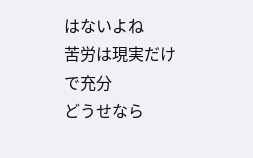はないよね
苦労は現実だけで充分
どうせなら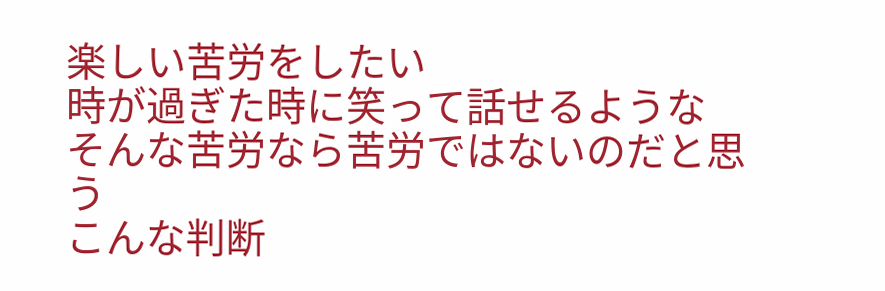楽しい苦労をしたい
時が過ぎた時に笑って話せるような
そんな苦労なら苦労ではないのだと思う
こんな判断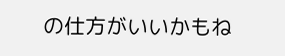の仕方がいいかもね